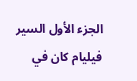الجزء الأول السير فيليام كان في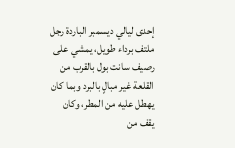إحدى ليالي ديسمبر الباردة رجل ملتف برداء طويل، يمشي على رصيف سانت بول بالقرب من القلعة غير مبالٍ بالبرد وبما كان يهطل عليه من المطر، وكان يقف من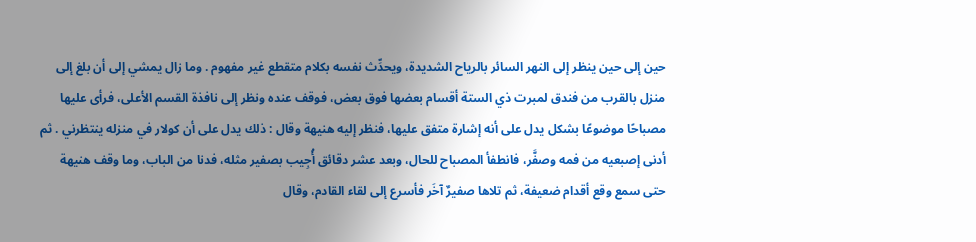حين إلى حين ينظر إلى النهر السائر بالرياح الشديدة، ويحدِّث نفسه بكلام متقطع غير مفهوم . وما زال يمشي إلى أن بلغ إلى منزل بالقرب من فندق لمبرت ذي الستة أقسام بعضها فوق بعض، فوقف عنده ونظر إلى نافذة القسم الأعلى، فرأى عليها مصباحًا موضوعًا بشكل يدل على أنه إشارة متفق عليها، فنظر إليه هنيهة وقال : ذلك يدل على أن كولار في منزله ينتظرني . ثم أدنى إصبعيه من فمه وصفَّر، فانطفأ المصباح للحال، وبعد عشر دقائق أُجِيب بصفير مثله، فدنا من الباب، وما وقف هنيهة حتى سمع وقع أقدام ضعيفة، ثم تلاها صفيرٌ آخَر فأسرع إلى لقاء القادم، وقال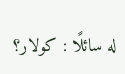له سائلًا : كولار؟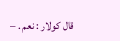قال كولار : نعم . –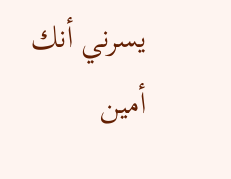يسرني أنك أمين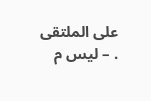على الملتقى . – ليس م